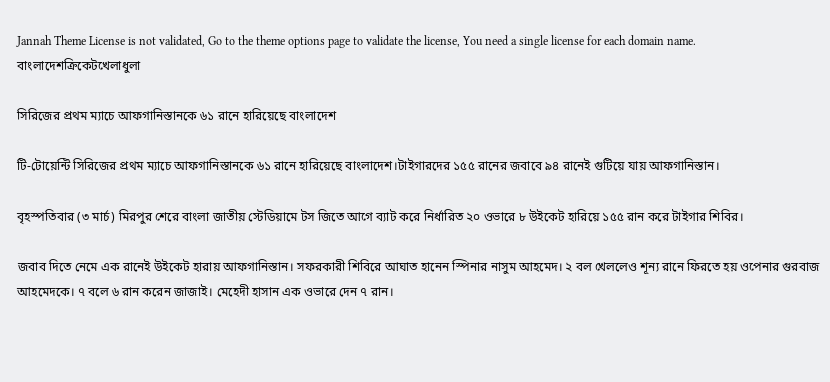Jannah Theme License is not validated, Go to the theme options page to validate the license, You need a single license for each domain name.
বাংলাদেশক্রিকেটখেলাধুলা

সিরিজের প্রথম ম্যাচে আফগানিস্তানকে ৬১ রানে হারিয়েছে বাংলাদেশ

টি-টোয়েন্টি সিরিজের প্রথম ম্যাচে আফগানিস্তানকে ৬১ রানে হারিয়েছে বাংলাদেশ।টাইগারদের ১৫৫ রানের জবাবে ৯৪ রানেই গুটিয়ে যায় আফগানিস্তান।

বৃহস্পতিবার (৩ মার্চ) মিরপুর শেরে বাংলা জাতীয় স্টেডিয়ামে টস জিতে আগে ব্যাট করে নির্ধারিত ২০ ওভারে ৮ উইকেট হারিয়ে ১৫৫ রান করে টাইগার শিবির।

জবাব দিতে নেমে এক রানেই উইকেট হারায় আফগানিস্তান। সফরকারী শিবিরে আঘাত হানেন স্পিনার নাসুম আহমেদ। ২ বল খেললেও শূন্য রানে ফিরতে হয় ওপেনার গুরবাজ আহমেদকে। ৭ বলে ৬ রান করেন জাজাই। মেহেদী হাসান এক ওভারে দেন ৭ রান।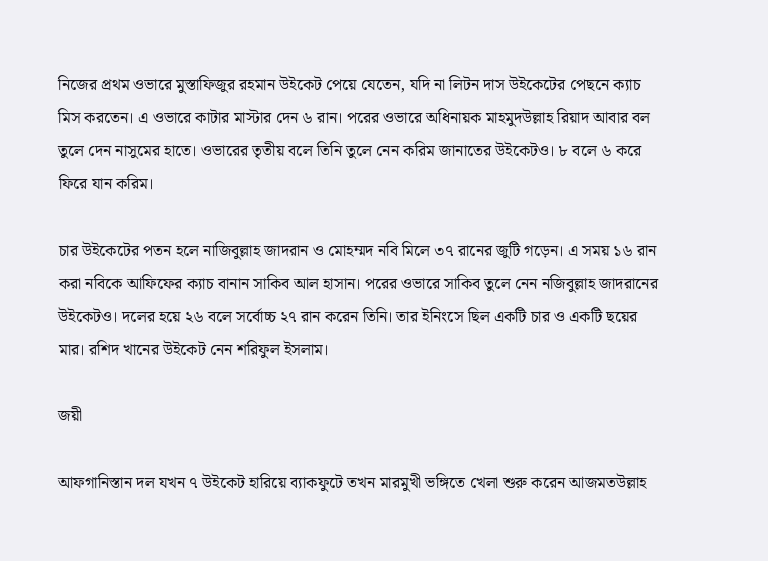নিজের প্রথম ওভারে মুস্তাফিজুর রহমান উইকেট পেয়ে যেতেন, যদি না লিটন দাস উইকেটের পেছনে ক্যাচ মিস করতেন। এ ওভারে কাটার মাস্টার দেন ৬ রান। পরের ওভারে অধিনায়ক মাহমুদউল্লাহ রিয়াদ আবার বল তুলে দেন নাসুমের হাতে। ওভারের তৃতীয় বলে তিনি তুলে নেন করিম জানাতের উইকেটও। ৮ বলে ৬ করে ফিরে যান করিম।

চার উইকেটের পতন হলে নাজিবুল্লাহ জাদরান ও মোহম্মদ নবি মিলে ৩৭ রানের জুটি গড়েন। এ সময় ১৬ রান করা নবিকে আফিফের ক্যাচ বানান সাকিব আল হাসান। পরের ওভারে সাকিব তুলে নেন নজিবুল্লাহ জাদরানের উইকেটও। দলের হয়ে ২৬ বলে সর্বোচ্চ ২৭ রান করেন তিনি। তার ইনিংসে ছিল একটি চার ও একটি ছয়ের মার। রশিদ খানের উইকেট নেন শরিফুল ইসলাম।

জয়ী

আফগানিস্তান দল যখন ৭ উইকেট হারিয়ে ব্যাকফুটে তখন মারমুখী ভঙ্গিতে খেলা শুরু করেন আজমতউল্লাহ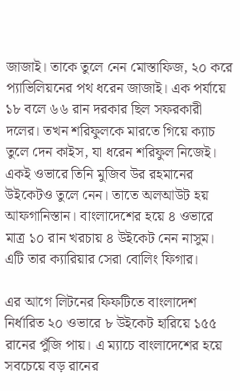জাজাই। তাকে তুলে নেন মোস্তাফিজ, ২০ করে প্যাভিলিয়নের পথ ধরেন জাজাই। এক পর্যায়ে ১৮ বলে ৬৬ রান দরকার ছিল সফরকারী দলের। তখন শরিফুলকে মারতে গিয়ে ক্যাচ তুলে দেন কাইস, যা ধরেন শরিফুল নিজেই। একই ওভারে তিনি মুজিব উর রহমানের উইকেটও তুলে নেন। তাতে অলআউট হয় আফগানিস্তান। বাংলাদেশের হয়ে ৪ ওভারে মাত্র ১০ রান খরচায় ৪ উইকেট নেন নাসুম। এটি তার ক্যারিয়ার সেরা বোলিং ফিগার।

এর আগে লিটনের ফিফটিতে বাংলাদেশ নির্ধারিত ২০ ওভারে ৮ উইকেট হারিয়ে ১৫৫ রানের পুঁজি পায়। এ ম্যাচে বাংলাদেশের হয়ে সবচেয়ে বড় রানের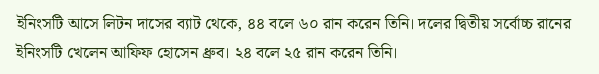ইনিংসটি আসে লিটন দাসের ব্যাট থেকে, ৪৪ বলে ৬০ রান করেন তিনি। দলের দ্বিতীয় সর্বোচ্চ রানের ইনিংসটি খেলেন আফিফ হোসেন ধ্রুব। ২৪ বলে ২৫ রান করেন তিনি।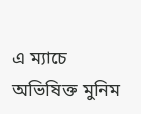এ ম্যাচে অভিষিক্ত মুনিম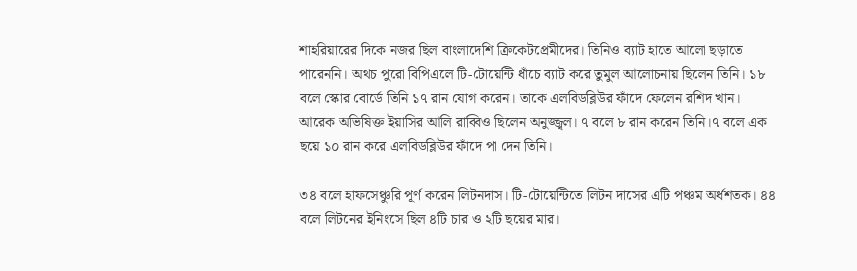শাহরিয়ারের দিকে নজর ছিল বাংলাদেশি ক্রিকেটপ্রেমীদের। তিনিও ব্যাট হাতে আলো ছড়াতে পারেননি। অথচ পুরো বিপিএলে টি-টোয়েন্টি ধাঁচে ব্যাট করে তুমুল আলোচনায় ছিলেন তিনি। ১৮ বলে স্কোর বোর্ডে তিনি ১৭ রান যোগ করেন। তাকে এলবিডব্লিউর ফাঁদে ফেলেন রশিদ খান। আরেক অভিষিক্ত ইয়াসির আলি রাব্বিও ছিলেন অনুজ্জ্বল। ৭ বলে ৮ রান করেন তিনি।৭ বলে এক ছয়ে ১০ রান করে এলবিডব্লিউর ফাঁদে পা দেন তিনি।

৩৪ বলে হাফসেঞ্চুরি পূর্ণ করেন লিটনদাস। টি-টোয়েন্টিতে লিটন দাসের এটি পঞ্চম অর্ধশতক। ৪৪ বলে লিটনের ইনিংসে ছিল ৪টি চার ও ২টি ছয়ের মার।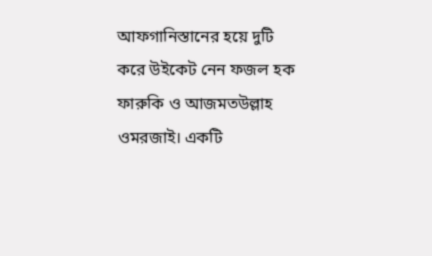আফগানিস্তানের হয়ে দুটি করে উইকেট নেন ফজল হক ফারুকি ও আজমতউল্লাহ ওমরজাই। একটি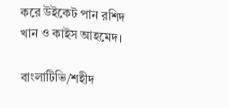করে উইকেট পান রশিদ খান ও কাইস আহমেদ।

বাংলাটিভি/শহীদ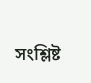সংশ্লিষ্ট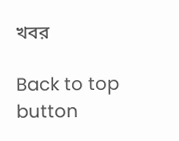খবর

Back to top button